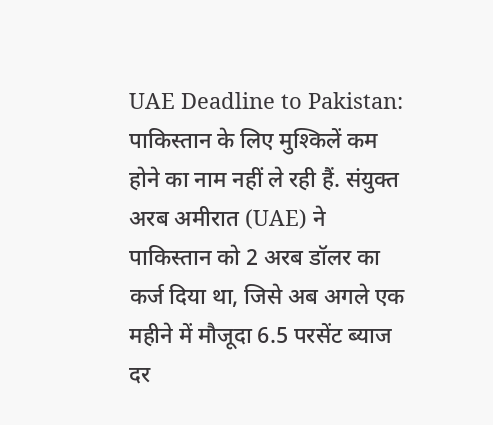UAE Deadline to Pakistan: पाकिस्तान के लिए मुश्किलें कम होने का नाम नहीं ले रही हैं. संयुक्त अरब अमीरात (UAE) ने पाकिस्तान को 2 अरब डॉलर का कर्ज दिया था, जिसे अब अगले एक महीने में मौजूदा 6.5 परसेंट ब्याज दर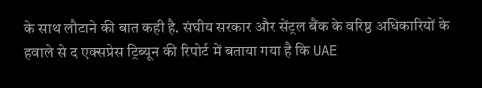के साथ लौटाने की बात कही है. संघीय सरकार और सेंट्रल बैंक के वरिष्ठ अधिकारियों के हवाले से द एक्सप्रेस ट्रिब्यून की रिपोर्ट में बताया गया है कि UAE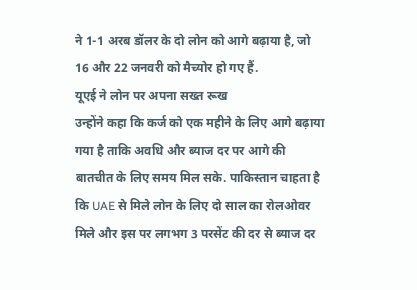ने 1-1 अरब डॉलर के दो लोन को आगे बढ़ाया है, जो 16 और 22 जनवरी को मैच्योर हो गए हैं.
यूएई ने लोन पर अपना सख्त रूख
उन्होंने कहा कि कर्ज को एक महीने के लिए आगे बढ़ाया गया है ताकि अवधि और ब्याज दर पर आगे की बातचीत के लिए समय मिल सके. पाकिस्तान चाहता है कि UAE से मिले लोन के लिए दो साल का रोलओवर मिले और इस पर लगभग 3 परसेंट की दर से ब्याज दर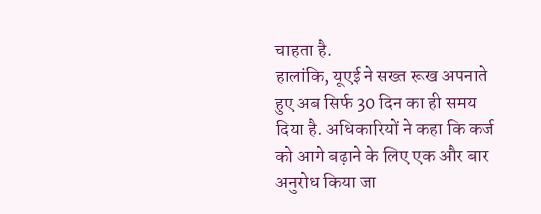चाहता है.
हालांकि, यूएई ने सख्त रूख अपनाते हुए अब सिर्फ 30 दिन का ही समय दिया है. अधिकारियों ने कहा कि कर्ज को आगे बढ़ाने के लिए एक और बार अनुरोध किया जा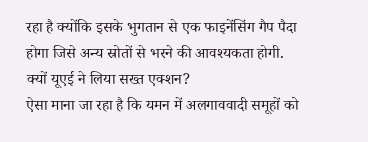रहा है क्योंकि इसके भुगतान से एक फाइनेंसिंग गैप पैदा होगा जिसे अन्य स्रोतों से भरने की आवश्यकता होगी.
क्यों यूएई ने लिया सख्त एक्शन?
ऐसा माना जा रहा है कि यमन में अलगाववादी समूहों को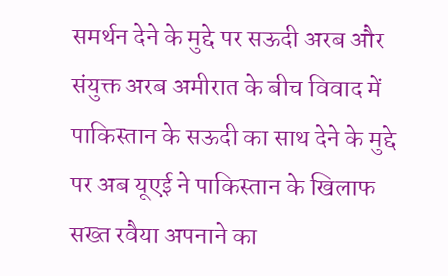समर्थन देने के मुद्दे पर सऊदी अरब और संयुक्त अरब अमीरात के बीच विवाद में पाकिस्तान के सऊदी का साथ देने के मुद्दे पर अब यूएई ने पाकिस्तान के खिलाफ सख्त रवैया अपनाने का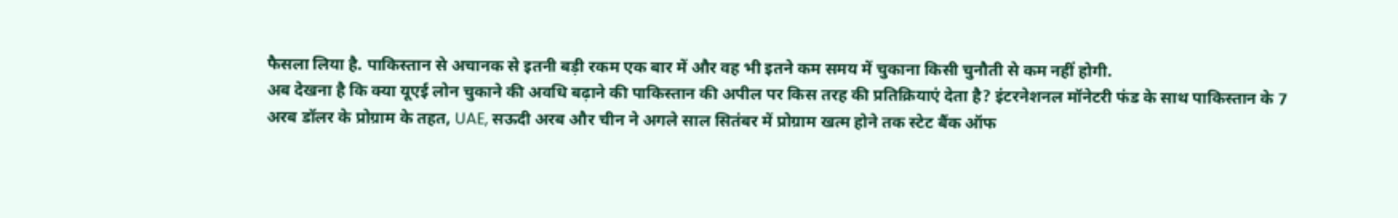फैसला लिया है. पाकिस्तान से अचानक से इतनी बड़ी रकम एक बार में और वह भी इतने कम समय में चुकाना किसी चुनौती से कम नहीं होगी.
अब देखना है कि क्या यूएई लोन चुकाने की अवधि बढ़ाने की पाकिस्तान की अपील पर किस तरह की प्रतिक्रियाएं देता है? इंटरनेशनल मॉनेटरी फंड के साथ पाकिस्तान के 7 अरब डॉलर के प्रोग्राम के तहत, UAE, सऊदी अरब और चीन ने अगले साल सितंबर में प्रोग्राम खत्म होने तक स्टेट बैंक ऑफ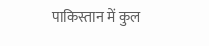पाकिस्तान में कुल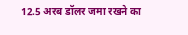12.5 अरब डॉलर जमा रखने का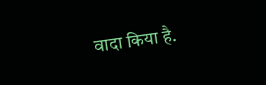वादा किया है.